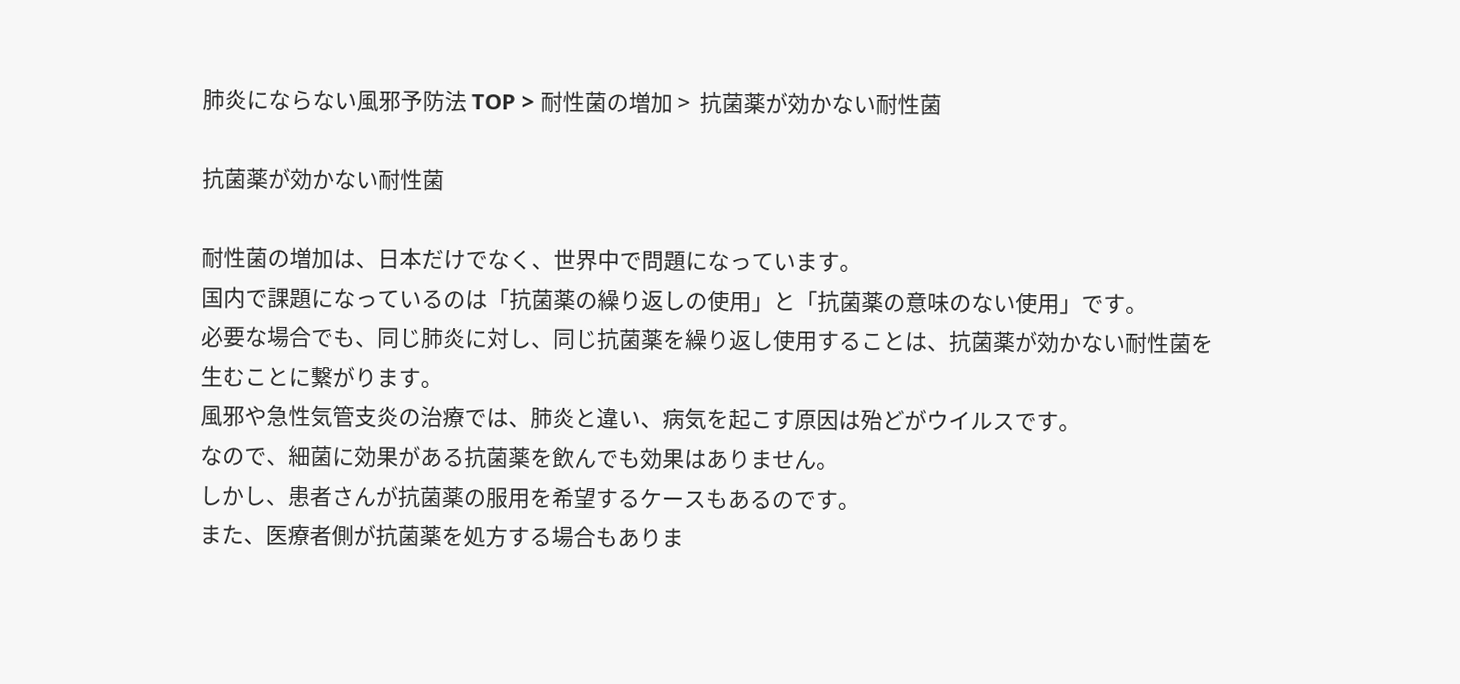肺炎にならない風邪予防法 TOP > 耐性菌の増加 >  抗菌薬が効かない耐性菌

抗菌薬が効かない耐性菌

耐性菌の増加は、日本だけでなく、世界中で問題になっています。
国内で課題になっているのは「抗菌薬の繰り返しの使用」と「抗菌薬の意味のない使用」です。
必要な場合でも、同じ肺炎に対し、同じ抗菌薬を繰り返し使用することは、抗菌薬が効かない耐性菌を生むことに繋がります。
風邪や急性気管支炎の治療では、肺炎と違い、病気を起こす原因は殆どがウイルスです。
なので、細菌に効果がある抗菌薬を飲んでも効果はありません。
しかし、患者さんが抗菌薬の服用を希望するケースもあるのです。
また、医療者側が抗菌薬を処方する場合もありま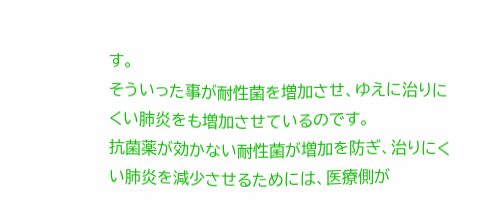す。
そういった事が耐性菌を増加させ、ゆえに治りにくい肺炎をも増加させているのです。
抗菌薬が効かない耐性菌が増加を防ぎ、治りにくい肺炎を減少させるためには、医療側が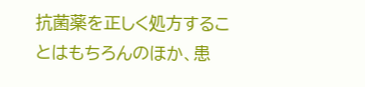抗菌薬を正しく処方することはもちろんのほか、患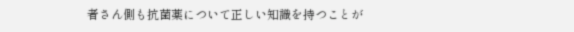者さん側も抗菌薬について正しい知識を持つことが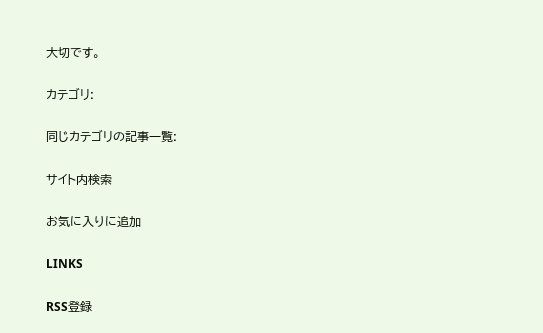大切です。

カテゴリ:

同じカテゴリの記事一覧:

サイト内検索

お気に入りに追加

LINKS

RSS登録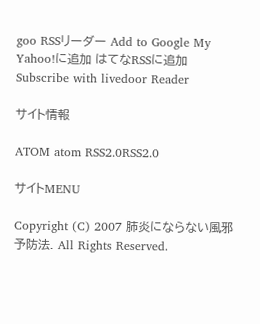goo RSSリーダー Add to Google My Yahoo!に追加 はてなRSSに追加 Subscribe with livedoor Reader

サイト情報

ATOM atom RSS2.0RSS2.0

サイトMENU

Copyright (C) 2007 肺炎にならない風邪予防法. All Rights Reserved.